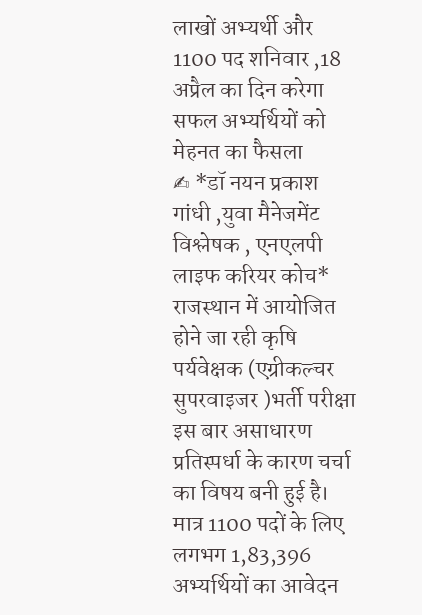लाखों अभ्यर्थी और 1100 पद शनिवार ,18 अप्रैल का दिन करेगा सफल अभ्यर्थियों को मेहनत का फैसला
✍ *डॉ नयन प्रकाश गांधी ,युवा मैनेजमेंट विश्लेषक , एनएलपी लाइफ करियर कोच*
राजस्थान में आयोजित होने जा रही कृषि पर्यवेक्षक (एग्रीकल्चर सुपरवाइजर )भर्ती परीक्षा इस बार असाधारण प्रतिस्पर्धा के कारण चर्चा का विषय बनी हुई है। मात्र 1100 पदों के लिए लगभग 1,83,396 अभ्यर्थियों का आवेदन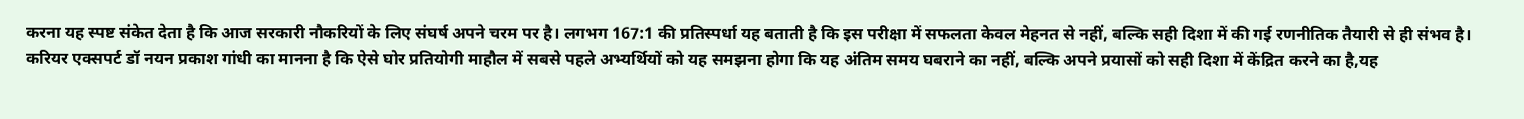करना यह स्पष्ट संकेत देता है कि आज सरकारी नौकरियों के लिए संघर्ष अपने चरम पर है। लगभग 167:1 की प्रतिस्पर्धा यह बताती है कि इस परीक्षा में सफलता केवल मेहनत से नहीं, बल्कि सही दिशा में की गई रणनीतिक तैयारी से ही संभव है।
करियर एक्सपर्ट डॉ नयन प्रकाश गांधी का मानना है कि ऐसे घोर प्रतियोगी माहौल में सबसे पहले अभ्यर्थियों को यह समझना होगा कि यह अंतिम समय घबराने का नहीं, बल्कि अपने प्रयासों को सही दिशा में केंद्रित करने का है,यह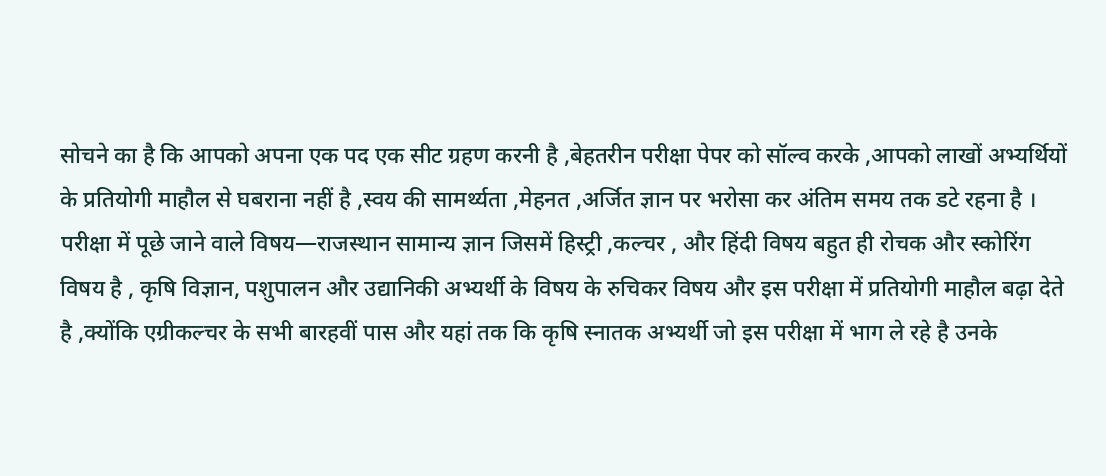सोचने का है कि आपको अपना एक पद एक सीट ग्रहण करनी है ,बेहतरीन परीक्षा पेपर को सॉल्व करके ,आपको लाखों अभ्यर्थियों के प्रतियोगी माहौल से घबराना नहीं है ,स्वय की सामर्थ्यता ,मेहनत ,अर्जित ज्ञान पर भरोसा कर अंतिम समय तक डटे रहना है । परीक्षा में पूछे जाने वाले विषय—राजस्थान सामान्य ज्ञान जिसमें हिस्ट्री ,कल्चर , और हिंदी विषय बहुत ही रोचक और स्कोरिंग विषय है , कृषि विज्ञान, पशुपालन और उद्यानिकी अभ्यर्थी के विषय के रुचिकर विषय और इस परीक्षा में प्रतियोगी माहौल बढ़ा देते है ,क्योंकि एग्रीकल्चर के सभी बारहवीं पास और यहां तक कि कृषि स्नातक अभ्यर्थी जो इस परीक्षा में भाग ले रहे है उनके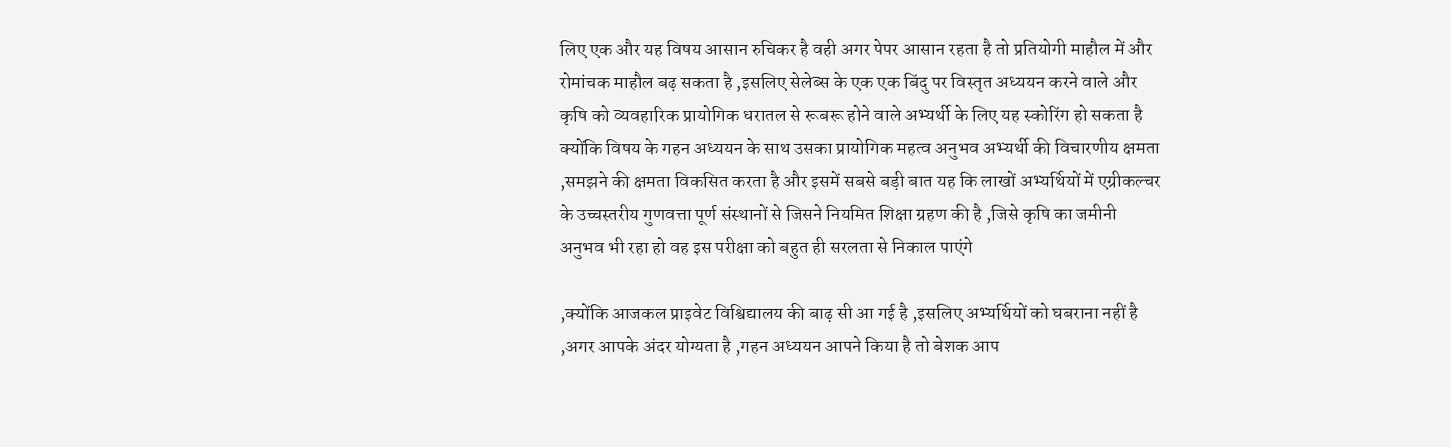लिए एक और यह विषय आसान रुचिकर है वही अगर पेपर आसान रहता है तो प्रतियोगी माहौल में और रोमांचक माहौल बढ़ सकता है ,इसलिए सेलेब्स के एक एक बिंदु पर विस्तृत अध्ययन करने वाले और कृषि को व्यवहारिक प्रायोगिक धरातल से रूबरू होने वाले अभ्यर्थी के लिए यह स्कोरिंग हो सकता है क्योंकि विषय के गहन अध्ययन के साथ उसका प्रायोगिक महत्व अनुभव अभ्यर्थी की विचारणीय क्षमता ,समझने की क्षमता विकसित करता है और इसमें सबसे बड़ी बात यह कि लाखों अभ्यर्थियों में एग्रीकल्चर के उच्चस्तरीय गुणवत्ता पूर्ण संस्थानों से जिसने नियमित शिक्षा ग्रहण की है ,जिसे कृषि का जमीनी अनुभव भी रहा हो वह इस परीक्षा को बहुत ही सरलता से निकाल पाएंगे

,क्योंकि आजकल प्राइवेट विश्विद्यालय की बाढ़ सी आ गई है ,इसलिए अभ्यर्थियों को घबराना नहीं है ,अगर आपके अंदर योग्यता है ,गहन अध्ययन आपने किया है तो बेशक आप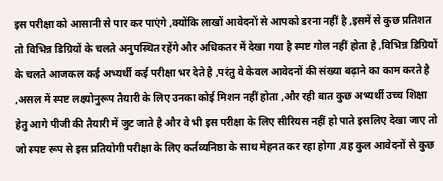इस परीक्षा को आसानी से पार कर पाएंगे ,क्योंकि लाखों आवेदनों से आपको डरना नहीं है ,इसमें से कुछ प्रतिशत तो विभिन्न डिग्रियों के चलते अनुपस्थित रहेंगे और अधिकतर में देखा गया है स्पष्ट गोल नहीं होता है ,विभिन्न डिग्रियों के चलते आजकल कई अभ्यर्थी कई परीक्षा भर देते है ,परंतु वे केवल आवेदनों की संख्या बढ़ाने का काम करते है ,असल में स्पष्ट लक्ष्योनुरूप तैयारी के लिए उनका कोई मिशन नहीं होता ,और रही बात कुछ अभ्यर्थी उच्च शिक्षा हेतु आगे पीजी की तैयारी में जुट जाते है और वे भी इस परीक्षा के लिए सीरियस नहीं हो पाते इसलिए देखा जाए तो जो स्पष्ट रूप से इस प्रतियोगी परीक्षा के लिए कर्तव्यनिष्ठा के साथ मेहनत कर रहा होगा ,वह कुल आवेदनों से कुछ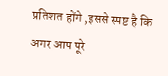प्रतिशत होंगे ,इससे स्पष्ट है कि अगर आप पूरे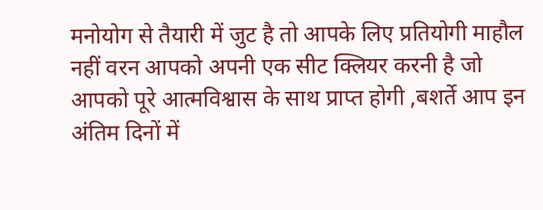मनोयोग से तैयारी में जुट है तो आपके लिए प्रतियोगी माहौल नहीं वरन आपको अपनी एक सीट क्लियर करनी है जो आपको पूरे आत्मविश्वास के साथ प्राप्त होगी ,बशर्ते आप इन अंतिम दिनों में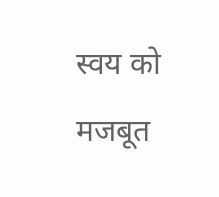स्वय को मजबूत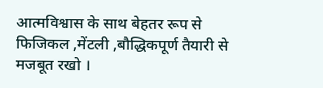आत्मविश्वास के साथ बेहतर रूप से फिजिकल ,मेंटली ,बौद्धिकपूर्ण तैयारी से मजबूत रखो ।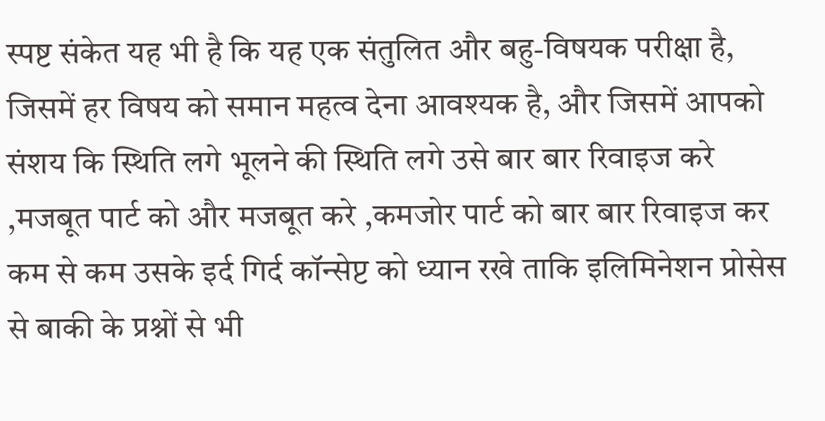स्पष्ट संकेत यह भी है कि यह एक संतुलित और बहु-विषयक परीक्षा है, जिसमें हर विषय को समान महत्व देना आवश्यक है, और जिसमें आपको संशय कि स्थिति लगे भूलने की स्थिति लगे उसे बार बार रिवाइज करे ,मजबूत पार्ट को और मजबूत करे ,कमजोर पार्ट को बार बार रिवाइज कर कम से कम उसके इर्द गिर्द कॉन्सेप्ट को ध्यान रखे ताकि इलिमिनेशन प्रोसेस से बाकी के प्रश्नों से भी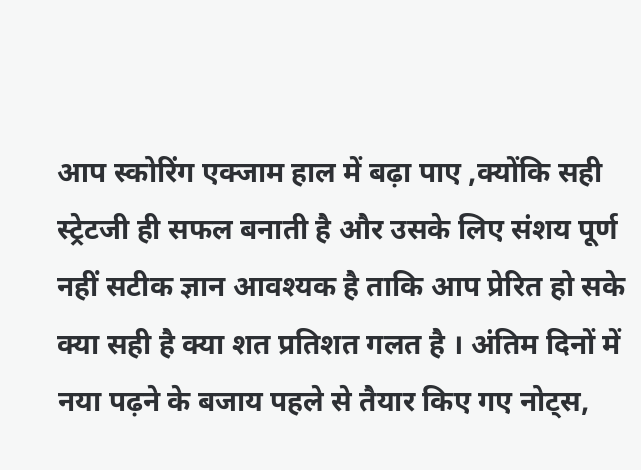आप स्कोरिंग एक्जाम हाल में बढ़ा पाए ,क्योंकि सही स्ट्रेटजी ही सफल बनाती है और उसके लिए संशय पूर्ण नहीं सटीक ज्ञान आवश्यक है ताकि आप प्रेरित हो सके क्या सही है क्या शत प्रतिशत गलत है । अंतिम दिनों में नया पढ़ने के बजाय पहले से तैयार किए गए नोट्स,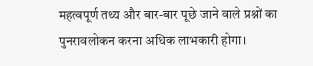महत्वपूर्ण तथ्य और बार-बार पूछे जाने वाले प्रश्नों का पुनरावलोकन करना अधिक लाभकारी होगा।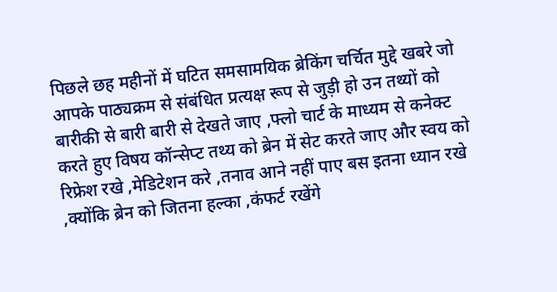पिछले छह महीनों में घटित समसामयिक ब्रेकिंग चर्चित मुद्दे खबरे जो आपके पाठ्यक्रम से संबंधित प्रत्यक्ष रूप से जुड़ी हो उन तथ्यों को बारीकी से बारी बारी से देखते जाए ,फ्लो चार्ट के माध्यम से कनेक्ट करते हुए विषय कॉन्सेप्ट तथ्य को ब्रेन में सेट करते जाए और स्वय को रिफ्रेश रखे ,मेडिटेशन करे ,तनाव आने नहीं पाए बस इतना ध्यान रखे ,क्योंकि ब्रेन को जितना हल्का ,कंफर्ट रखेंगे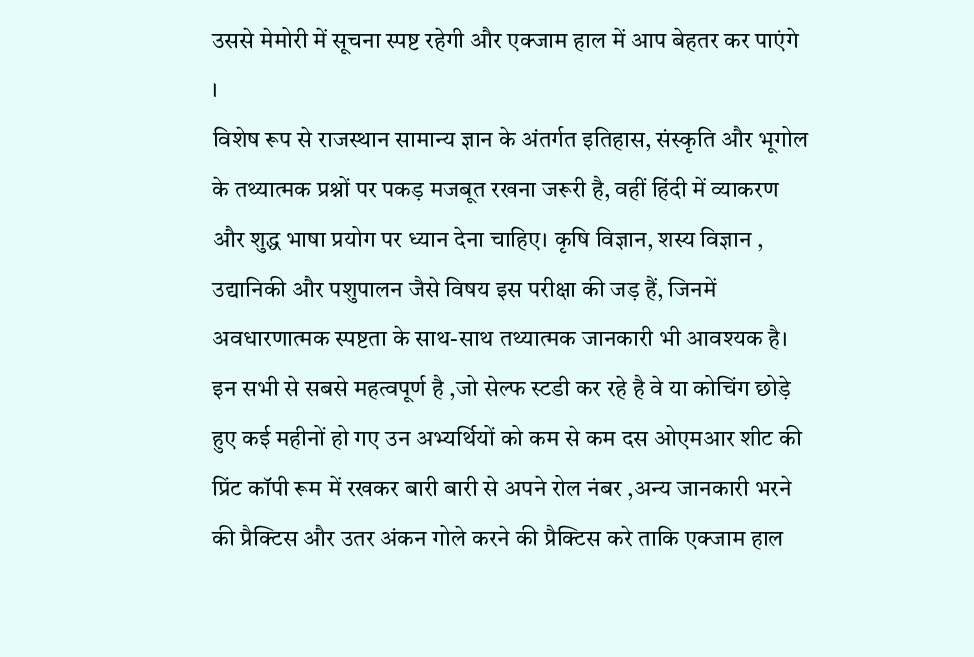उससे मेमोरी में सूचना स्पष्ट रहेगी और एक्जाम हाल में आप बेहतर कर पाएंगे ।
विशेष रूप से राजस्थान सामान्य ज्ञान के अंतर्गत इतिहास, संस्कृति और भूगोल के तथ्यात्मक प्रश्नों पर पकड़ मजबूत रखना जरूरी है, वहीं हिंदी में व्याकरण और शुद्ध भाषा प्रयोग पर ध्यान देना चाहिए। कृषि विज्ञान, शस्य विज्ञान , उद्यानिकी और पशुपालन जैसे विषय इस परीक्षा की जड़ हैं, जिनमें अवधारणात्मक स्पष्टता के साथ-साथ तथ्यात्मक जानकारी भी आवश्यक है। इन सभी से सबसे महत्वपूर्ण है ,जो सेल्फ स्टडी कर रहे है वे या कोचिंग छोड़े हुए कई महीनों हो गए उन अभ्यर्थियों को कम से कम दस ओएमआर शीट की प्रिंट कॉपी रूम में रखकर बारी बारी से अपने रोल नंबर ,अन्य जानकारी भरने की प्रैक्टिस और उतर अंकन गोले करने की प्रैक्टिस करे ताकि एक्जाम हाल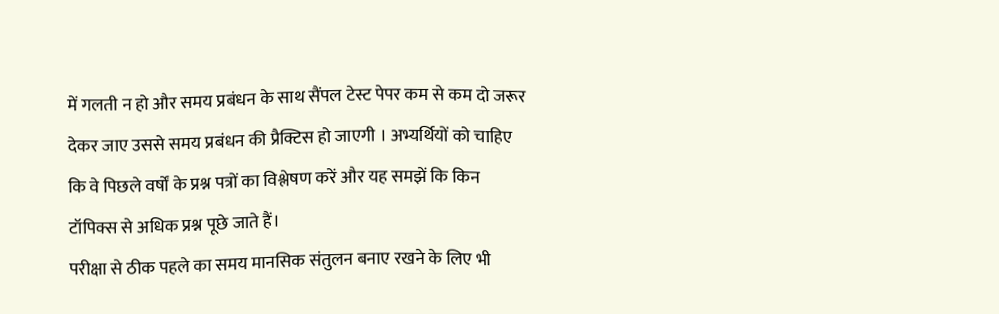में गलती न हो और समय प्रबंधन के साथ सैंपल टेस्ट पेपर कम से कम दो जरूर देकर जाए उससे समय प्रबंधन की प्रैक्टिस हो जाएगी । अभ्यर्थियों को चाहिए कि वे पिछले वर्षों के प्रश्न पत्रों का विश्लेषण करें और यह समझें कि किन टॉपिक्स से अधिक प्रश्न पूछे जाते हैं।
परीक्षा से ठीक पहले का समय मानसिक संतुलन बनाए रखने के लिए भी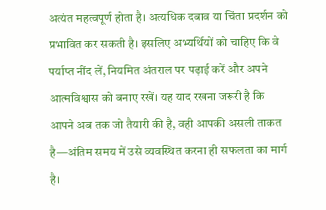अत्यंत महत्वपूर्ण होता है। अत्यधिक दबाव या चिंता प्रदर्शन को प्रभावित कर सकती है। इसलिए अभ्यर्थियों को चाहिए कि वे पर्याप्त नींद लें, नियमित अंतराल पर पढ़ाई करें और अपने आत्मविश्वास को बनाए रखें। यह याद रखना जरूरी है कि आपने अब तक जो तैयारी की है, वही आपकी असली ताकत है—अंतिम समय में उसे व्यवस्थित करना ही सफलता का मार्ग है।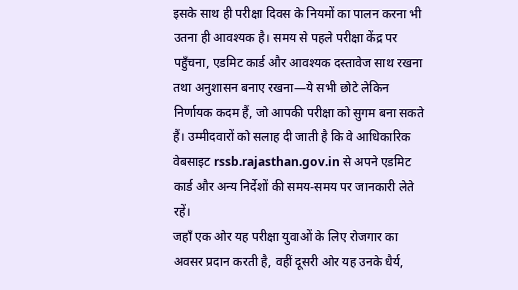इसके साथ ही परीक्षा दिवस के नियमों का पालन करना भी उतना ही आवश्यक है। समय से पहले परीक्षा केंद्र पर पहुँचना, एडमिट कार्ड और आवश्यक दस्तावेज साथ रखना तथा अनुशासन बनाए रखना—ये सभी छोटे लेकिन निर्णायक कदम हैं, जो आपकी परीक्षा को सुगम बना सकते हैं। उम्मीदवारों को सलाह दी जाती है कि वे आधिकारिक वेबसाइट rssb.rajasthan.gov.in से अपने एडमिट कार्ड और अन्य निर्देशों की समय-समय पर जानकारी लेते रहें।
जहाँ एक ओर यह परीक्षा युवाओं के लिए रोजगार का अवसर प्रदान करती है, वहीं दूसरी ओर यह उनके धैर्य,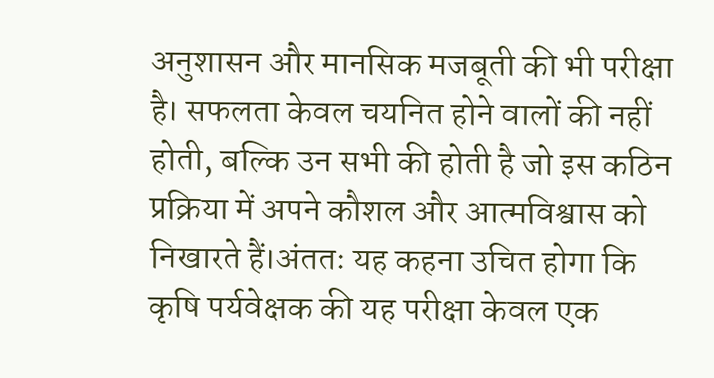अनुशासन और मानसिक मजबूती की भी परीक्षा है। सफलता केवल चयनित होने वालों की नहीं होती, बल्कि उन सभी की होती है जो इस कठिन प्रक्रिया में अपने कौशल और आत्मविश्वास को निखारते हैं।अंततः यह कहना उचित होगा कि कृषि पर्यवेक्षक की यह परीक्षा केवल एक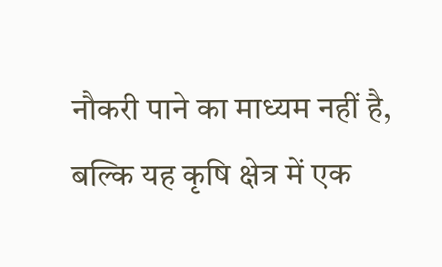नौकरी पाने का माध्यम नहीं है, बल्कि यह कृषि क्षेत्र में एक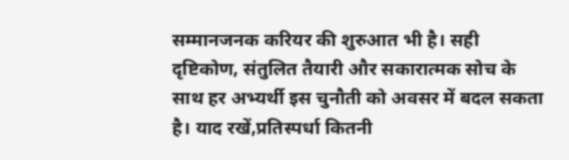सम्मानजनक करियर की शुरुआत भी है। सही दृष्टिकोण, संतुलित तैयारी और सकारात्मक सोच के साथ हर अभ्यर्थी इस चुनौती को अवसर में बदल सकता है। याद रखें,प्रतिस्पर्धा कितनी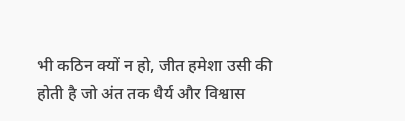भी कठिन क्यों न हो, जीत हमेशा उसी की होती है जो अंत तक धैर्य और विश्वास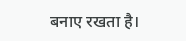बनाए रखता है।